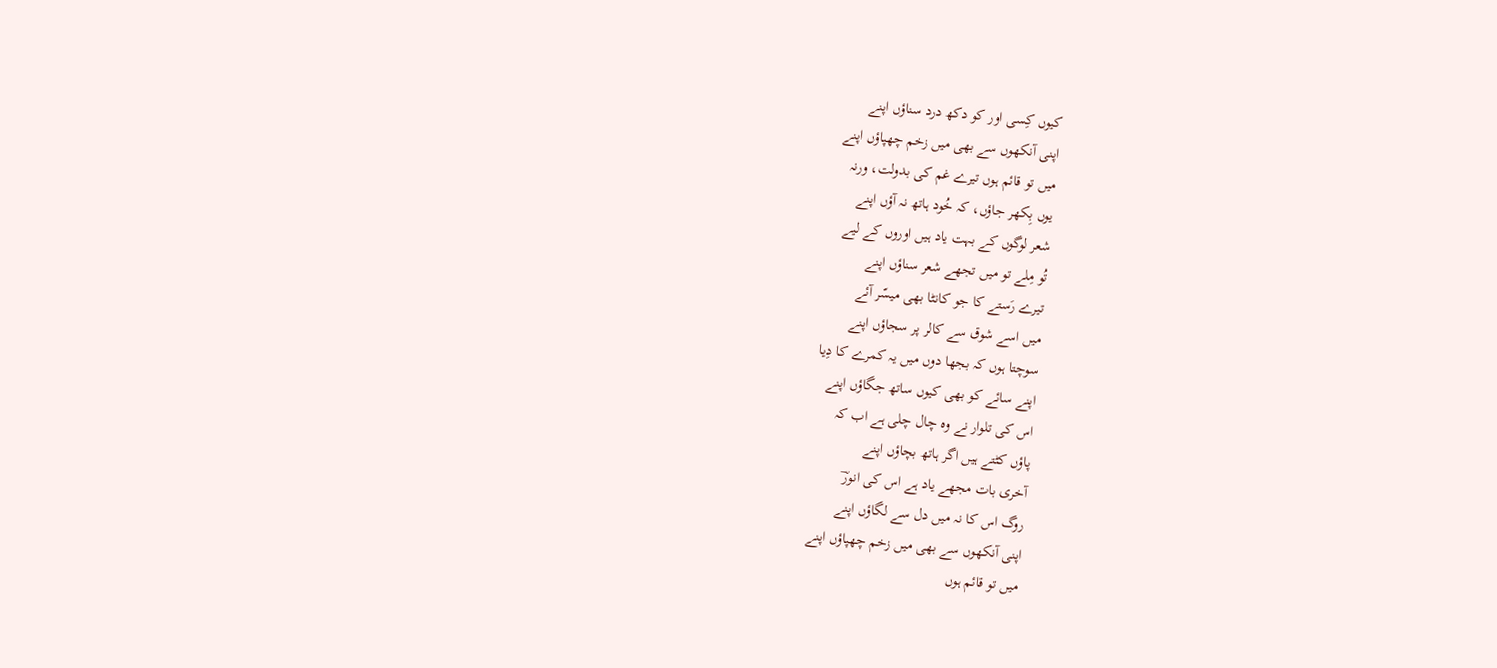کیوں کِسی اور کو دکھ درد سناؤں اپنے
اپنی آنکھوں سے بھی میں زخم چھپاؤں اپنے
میں تو قائم ہوں تیرے غم کی بدولت، ورنہ
یوں بِکھر جاؤں، کہ خُود ہاتھ نہ آؤں اپنے
شعر لوگوں کے بہت یاد ہیں اوروں کے لیے
تُو مِلے تو میں تجھے شعر سناؤں اپنے
تیرے رَستے کا جو کانٹا بھی میسّر آئے
میں اسے شوق سے کالر پر سجاؤں اپنے
سوچتا ہوں کہ بجھا دوں میں یہ کمرے کا دِیا
اپنے سائے کو بھی کیوں ساتھ جگاؤں اپنے
اس کی تلوار نے وہ چال چلی ہے اب کہ
پاؤں کٹتے ہیں اگر ہاتھ بچاؤں اپنے
آخری بات مجھے یاد ہے اس کی انورؔ
روگ اس کا نہ میں دل سے لگاؤں اپنے
اپنی آنکھوں سے بھی میں زخم چھپاؤں اپنے
میں تو قائم ہوں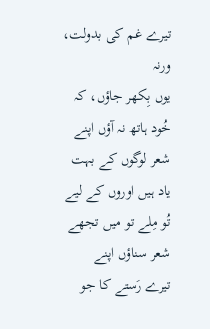تیرے غم کی بدولت، ورنہ
یوں بِکھر جاؤں، کہ خُود ہاتھ نہ آؤں اپنے
شعر لوگوں کے بہت یاد ہیں اوروں کے لیے
تُو مِلے تو میں تجھے شعر سناؤں اپنے
تیرے رَستے کا جو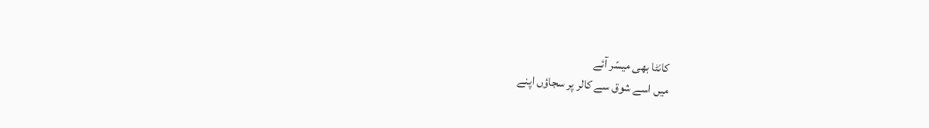کانٹا بھی میسّر آئے
میں اسے شوق سے کالر پر سجاؤں اپنے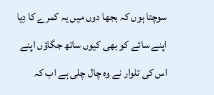سوچتا ہوں کہ بجھا دوں میں یہ کمرے کا دِیا
اپنے سائے کو بھی کیوں ساتھ جگاؤں اپنے
اس کی تلوار نے وہ چال چلی ہے اب کہ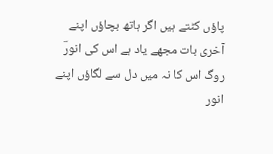پاؤں کٹتے ہیں اگر ہاتھ بچاؤں اپنے
آخری بات مجھے یاد ہے اس کی انورؔ
روگ اس کا نہ میں دل سے لگاؤں اپنے
انور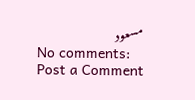مسعود
No comments:
Post a Comment